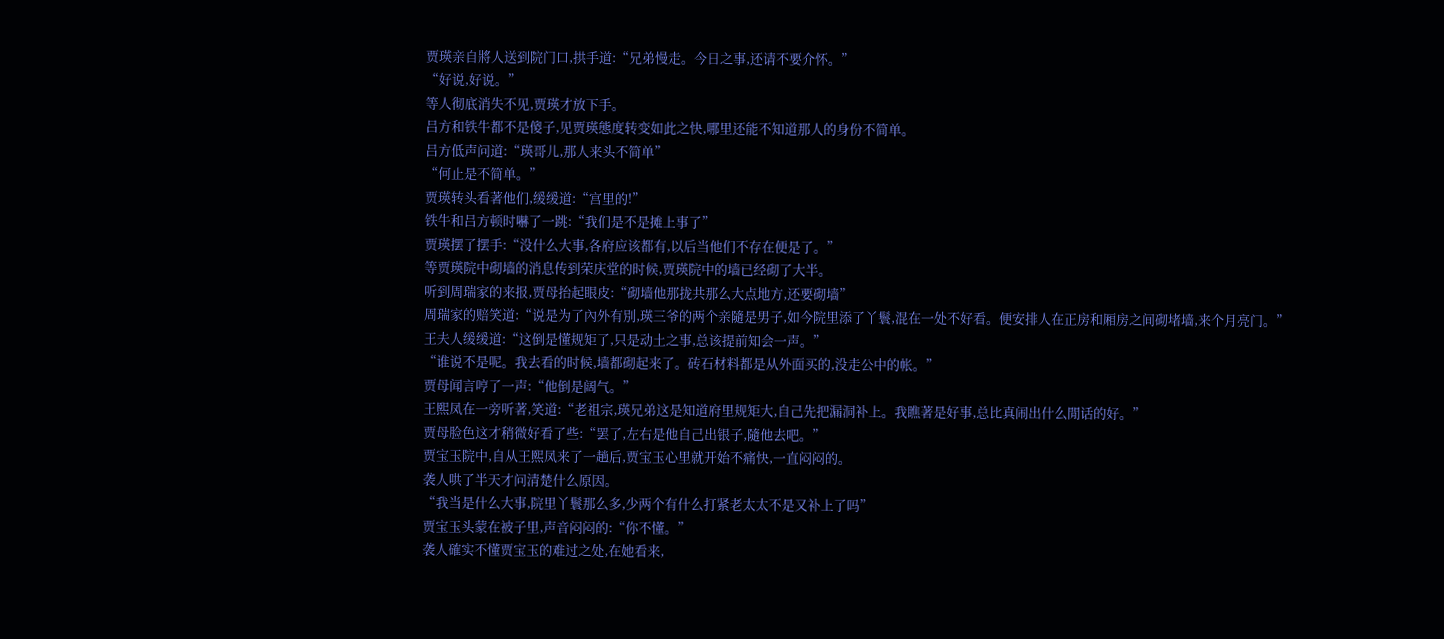贾瑛亲自將人送到院门口,拱手道:“兄弟慢走。今日之事,还请不要介怀。”
“好说,好说。”
等人彻底消失不见,贾瑛才放下手。
吕方和铁牛都不是傻子,见贾瑛態度转变如此之快,哪里还能不知道那人的身份不简单。
吕方低声问道:“瑛哥儿,那人来头不简单”
“何止是不简单。”
贾瑛转头看著他们,缓缓道:“宫里的!”
铁牛和吕方顿时嚇了一跳:“我们是不是摊上事了”
贾瑛摆了摆手:“没什么大事,各府应该都有,以后当他们不存在便是了。”
等贾瑛院中砌墙的消息传到荣庆堂的时候,贾瑛院中的墙已经砌了大半。
听到周瑞家的来报,贾母抬起眼皮:“砌墙他那拢共那么大点地方,还要砌墙”
周瑞家的赔笑道:“说是为了內外有別,瑛三爷的两个亲隨是男子,如今院里添了丫鬟,混在一处不好看。便安排人在正房和厢房之间砌堵墙,来个月亮门。”
王夫人缓缓道:“这倒是懂规矩了,只是动土之事,总该提前知会一声。”
“谁说不是呢。我去看的时候,墙都砌起来了。砖石材料都是从外面买的,没走公中的帐。”
贾母闻言哼了一声:“他倒是阔气。”
王熙凤在一旁听著,笑道:“老祖宗,瑛兄弟这是知道府里规矩大,自己先把漏洞补上。我瞧著是好事,总比真闹出什么閒话的好。”
贾母脸色这才稍微好看了些:“罢了,左右是他自己出银子,隨他去吧。”
贾宝玉院中,自从王熙凤来了一趟后,贾宝玉心里就开始不痛快,一直闷闷的。
袭人哄了半天才问清楚什么原因。
“我当是什么大事,院里丫鬟那么多,少两个有什么打紧老太太不是又补上了吗”
贾宝玉头蒙在被子里,声音闷闷的:“你不懂。”
袭人確实不懂贾宝玉的难过之处,在她看来,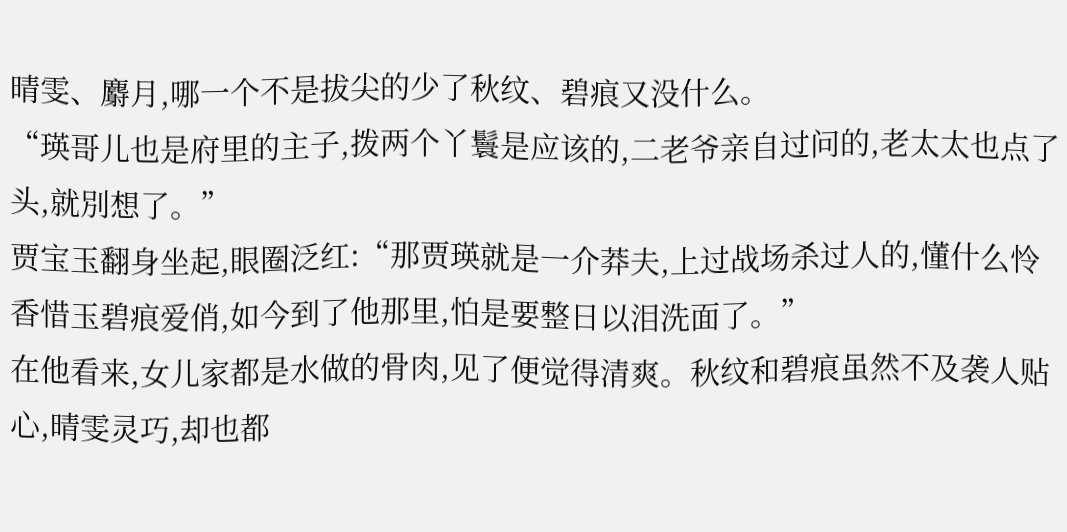晴雯、麝月,哪一个不是拔尖的少了秋纹、碧痕又没什么。
“瑛哥儿也是府里的主子,拨两个丫鬟是应该的,二老爷亲自过问的,老太太也点了头,就別想了。”
贾宝玉翻身坐起,眼圈泛红:“那贾瑛就是一介莽夫,上过战场杀过人的,懂什么怜香惜玉碧痕爱俏,如今到了他那里,怕是要整日以泪洗面了。”
在他看来,女儿家都是水做的骨肉,见了便觉得清爽。秋纹和碧痕虽然不及袭人贴心,晴雯灵巧,却也都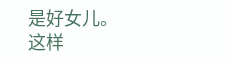是好女儿。
这样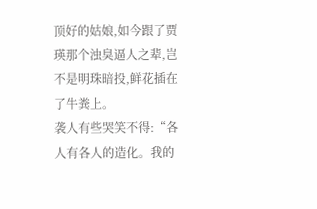顶好的姑娘,如今跟了贾瑛那个浊臭逼人之辈,岂不是明珠暗投,鲜花插在了牛粪上。
袭人有些哭笑不得:“各人有各人的造化。我的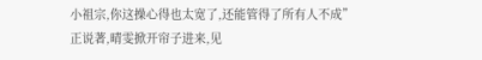小祖宗,你这操心得也太宽了,还能管得了所有人不成”
正说著,晴雯掀开帘子进来,见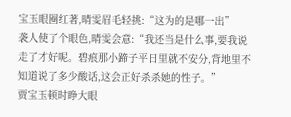宝玉眼圈红著,晴雯眉毛轻挑:“这为的是哪一出”
袭人使了个眼色,晴雯会意:“我还当是什么事,要我说走了才好呢。碧痕那小蹄子平日里就不安分,背地里不知道说了多少酸话,这会正好杀杀她的性子。”
贾宝玉顿时睁大眼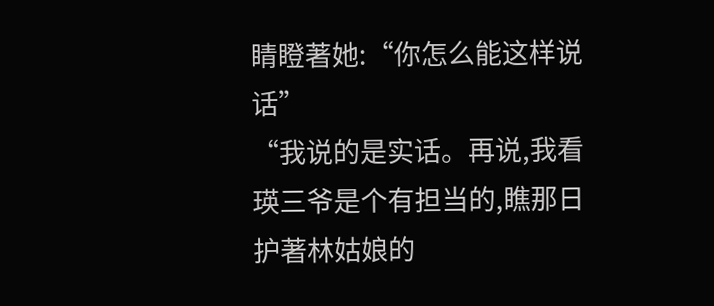睛瞪著她:“你怎么能这样说话”
“我说的是实话。再说,我看瑛三爷是个有担当的,瞧那日护著林姑娘的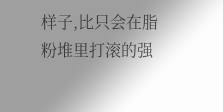样子,比只会在脂粉堆里打滚的强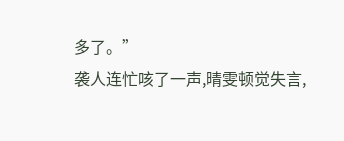多了。”
袭人连忙咳了一声,晴雯顿觉失言,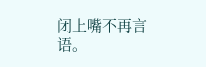闭上嘴不再言语。